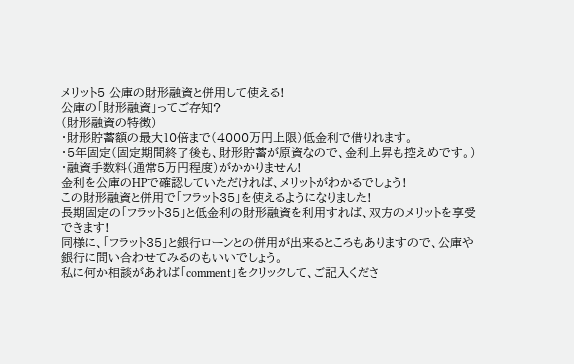メリット5 公庫の財形融資と併用して使える!
公庫の「財形融資」ってご存知?
(財形融資の特徴)
・財形貯蓄額の最大10倍まで(4000万円上限)低金利で借りれます。
・5年固定(固定期間終了後も、財形貯蓄が原資なので、金利上昇も控えめです。)
・融資手数料(通常5万円程度)がかかりません!
金利を公庫のHPで確認していただければ、メリットがわかるでしょう!
この財形融資と併用で「フラット35」を使えるようになりました!
長期固定の「フラット35」と低金利の財形融資を利用すれば、双方のメリットを享受できます!
同様に、「フラット35」と銀行ローンとの併用が出来るところもありますので、公庫や銀行に問い合わせてみるのもいいでしょう。
私に何か相談があれば「comment」をクリックして、ご記入くださ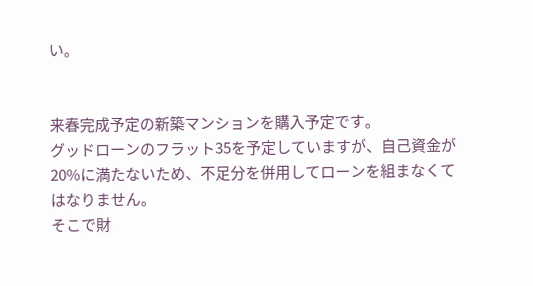い。


来春完成予定の新築マンションを購入予定です。
グッドローンのフラット35を予定していますが、自己資金が20%に満たないため、不足分を併用してローンを組まなくてはなりません。
そこで財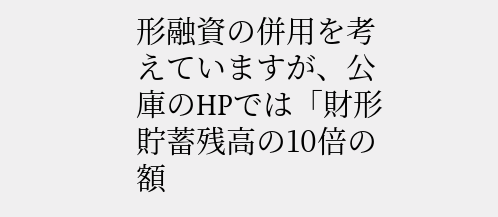形融資の併用を考えていますが、公庫のHPでは「財形貯蓄残高の10倍の額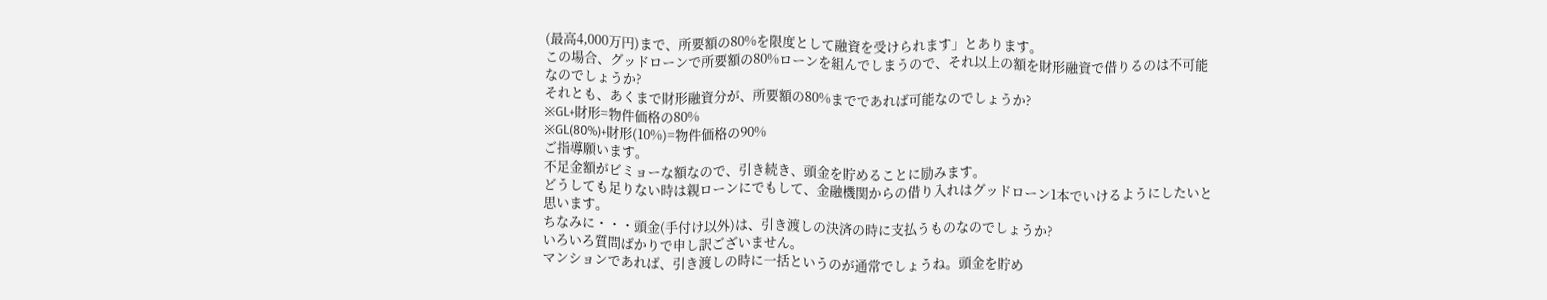(最高4,000万円)まで、所要額の80%を限度として融資を受けられます」とあります。
この場合、グッドローンで所要額の80%ローンを組んでしまうので、それ以上の額を財形融資で借りるのは不可能なのでしょうか?
それとも、あくまで財形融資分が、所要額の80%までであれば可能なのでしょうか?
※GL+財形=物件価格の80%
※GL(80%)+財形(10%)=物件価格の90%
ご指導願います。
不足金額がビミョーな額なので、引き続き、頭金を貯めることに励みます。
どうしても足りない時は親ローンにでもして、金融機関からの借り入れはグッドローン1本でいけるようにしたいと思います。
ちなみに・・・頭金(手付け以外)は、引き渡しの決済の時に支払うものなのでしょうか?
いろいろ質問ばかりで申し訳ございません。
マンションであれば、引き渡しの時に一括というのが通常でしょうね。頭金を貯め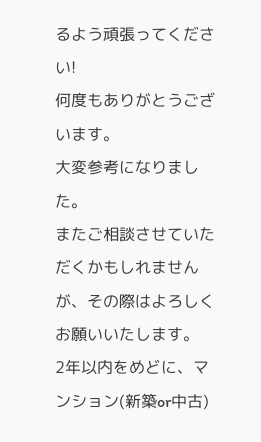るよう頑張ってください!
何度もありがとうございます。
大変参考になりました。
またご相談させていただくかもしれませんが、その際はよろしくお願いいたします。
2年以内をめどに、マンション(新築or中古)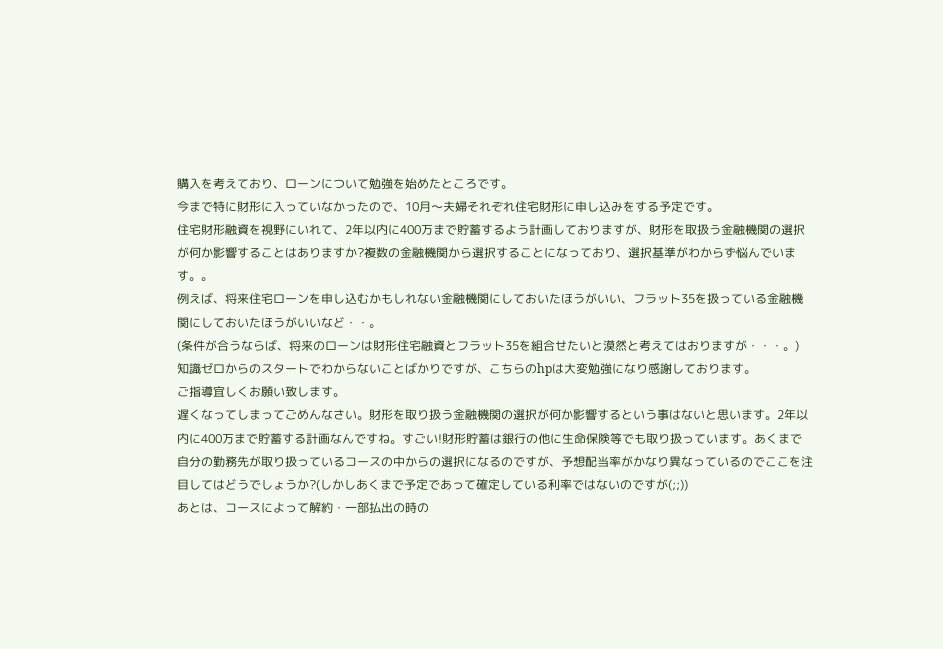購入を考えており、ローンについて勉強を始めたところです。
今まで特に財形に入っていなかったので、10月〜夫婦それぞれ住宅財形に申し込みをする予定です。
住宅財形融資を視野にいれて、2年以内に400万まで貯蓄するよう計画しておりますが、財形を取扱う金融機関の選択が何か影響することはありますか?複数の金融機関から選択することになっており、選択基準がわからず悩んでいます。。
例えば、将来住宅ローンを申し込むかもしれない金融機関にしておいたほうがいい、フラット35を扱っている金融機関にしておいたほうがいいなど・・。
(条件が合うならば、将来のローンは財形住宅融資とフラット35を組合せたいと漠然と考えてはおりますが・・・。)
知識ゼロからのスタートでわからないことばかりですが、こちらのhpは大変勉強になり感謝しております。
ご指導宜しくお願い致します。
遅くなってしまってごめんなさい。財形を取り扱う金融機関の選択が何か影響するという事はないと思います。2年以内に400万まで貯蓄する計画なんですね。すごい!財形貯蓄は銀行の他に生命保険等でも取り扱っています。あくまで自分の勤務先が取り扱っているコースの中からの選択になるのですが、予想配当率がかなり異なっているのでここを注目してはどうでしょうか?(しかしあくまで予定であって確定している利率ではないのですが(;;))
あとは、コースによって解約・一部払出の時の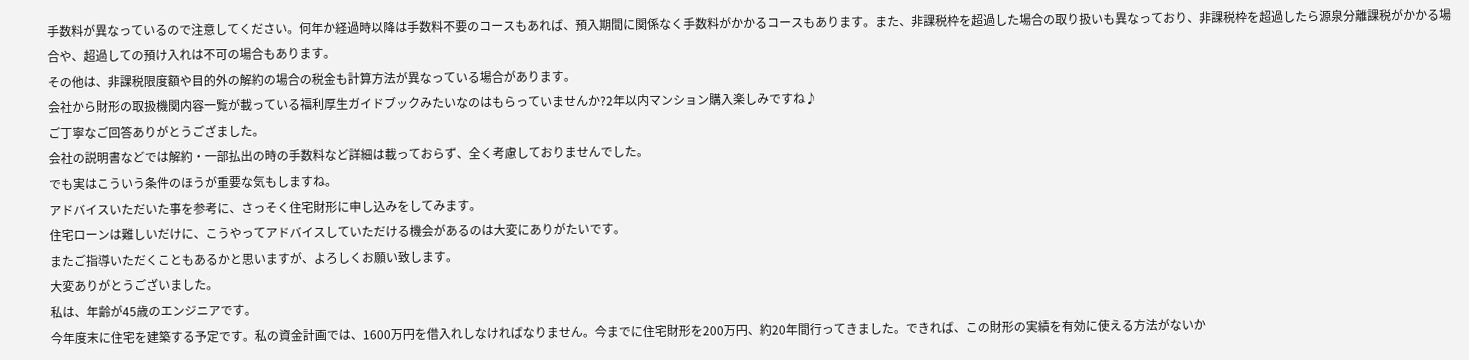手数料が異なっているので注意してください。何年か経過時以降は手数料不要のコースもあれば、預入期間に関係なく手数料がかかるコースもあります。また、非課税枠を超過した場合の取り扱いも異なっており、非課税枠を超過したら源泉分離課税がかかる場合や、超過しての預け入れは不可の場合もあります。
その他は、非課税限度額や目的外の解約の場合の税金も計算方法が異なっている場合があります。
会社から財形の取扱機関内容一覧が載っている福利厚生ガイドブックみたいなのはもらっていませんか?2年以内マンション購入楽しみですね♪
ご丁寧なご回答ありがとうござました。
会社の説明書などでは解約・一部払出の時の手数料など詳細は載っておらず、全く考慮しておりませんでした。
でも実はこういう条件のほうが重要な気もしますね。
アドバイスいただいた事を参考に、さっそく住宅財形に申し込みをしてみます。
住宅ローンは難しいだけに、こうやってアドバイスしていただける機会があるのは大変にありがたいです。
またご指導いただくこともあるかと思いますが、よろしくお願い致します。
大変ありがとうございました。
私は、年齢が45歳のエンジニアです。
今年度末に住宅を建築する予定です。私の資金計画では、1600万円を借入れしなければなりません。今までに住宅財形を200万円、約20年間行ってきました。できれば、この財形の実績を有効に使える方法がないか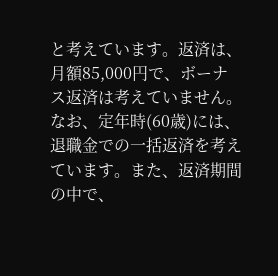と考えています。返済は、月額85,000円で、ボーナス返済は考えていません。なお、定年時(60歳)には、退職金での一括返済を考えています。また、返済期間の中で、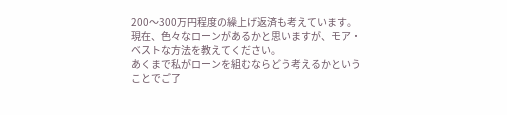200〜300万円程度の繰上げ返済も考えています。現在、色々なローンがあるかと思いますが、モア・ベストな方法を教えてください。
あくまで私がローンを組むならどう考えるかということでご了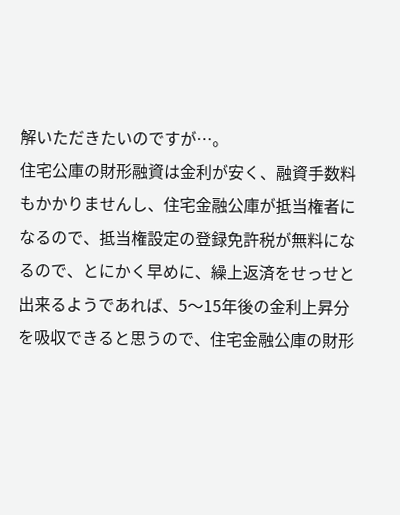解いただきたいのですが…。
住宅公庫の財形融資は金利が安く、融資手数料もかかりませんし、住宅金融公庫が抵当権者になるので、抵当権設定の登録免許税が無料になるので、とにかく早めに、繰上返済をせっせと出来るようであれば、5〜15年後の金利上昇分を吸収できると思うので、住宅金融公庫の財形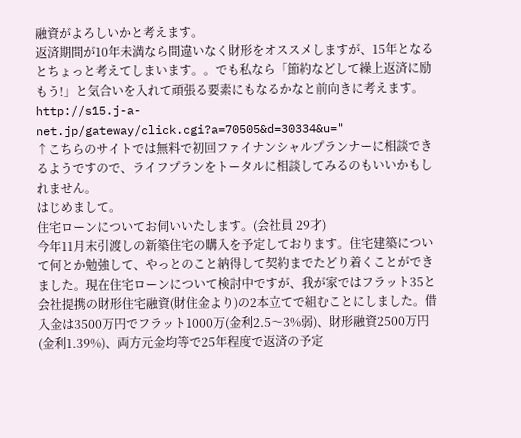融資がよろしいかと考えます。
返済期間が10年未満なら間違いなく財形をオススメしますが、15年となるとちょっと考えてしまいます。。でも私なら「節約などして繰上返済に励もう!」と気合いを入れて頑張る要素にもなるかなと前向きに考えます。
http://s15.j-a-net.jp/gateway/click.cgi?a=70505&d=30334&u="
↑こちらのサイトでは無料で初回ファイナンシャルプランナーに相談できるようですので、ライフプランをトータルに相談してみるのもいいかもしれません。
はじめまして。
住宅ローンについてお伺いいたします。(会社員 29才)
今年11月末引渡しの新築住宅の購入を予定しております。住宅建築について何とか勉強して、やっとのこと納得して契約までたどり着くことができました。現在住宅ローンについて検討中ですが、我が家ではフラット35と会社提携の財形住宅融資(財住金より)の2本立てで組むことにしました。借入金は3500万円でフラット1000万(金利2.5〜3%弱)、財形融資2500万円(金利1.39%)、両方元金均等で25年程度で返済の予定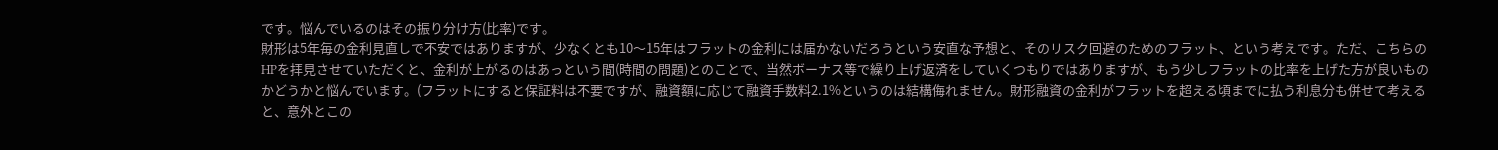です。悩んでいるのはその振り分け方(比率)です。
財形は5年毎の金利見直しで不安ではありますが、少なくとも10〜15年はフラットの金利には届かないだろうという安直な予想と、そのリスク回避のためのフラット、という考えです。ただ、こちらのHPを拝見させていただくと、金利が上がるのはあっという間(時間の問題)とのことで、当然ボーナス等で繰り上げ返済をしていくつもりではありますが、もう少しフラットの比率を上げた方が良いものかどうかと悩んでいます。(フラットにすると保証料は不要ですが、融資額に応じて融資手数料2.1%というのは結構侮れません。財形融資の金利がフラットを超える頃までに払う利息分も併せて考えると、意外とこの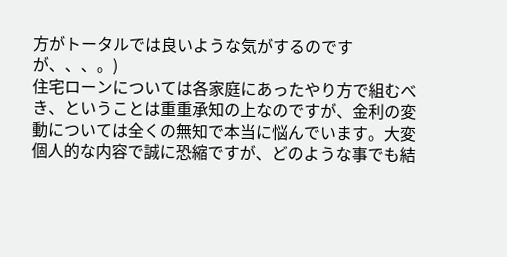方がトータルでは良いような気がするのですが、、、。)
住宅ローンについては各家庭にあったやり方で組むべき、ということは重重承知の上なのですが、金利の変動については全くの無知で本当に悩んでいます。大変個人的な内容で誠に恐縮ですが、どのような事でも結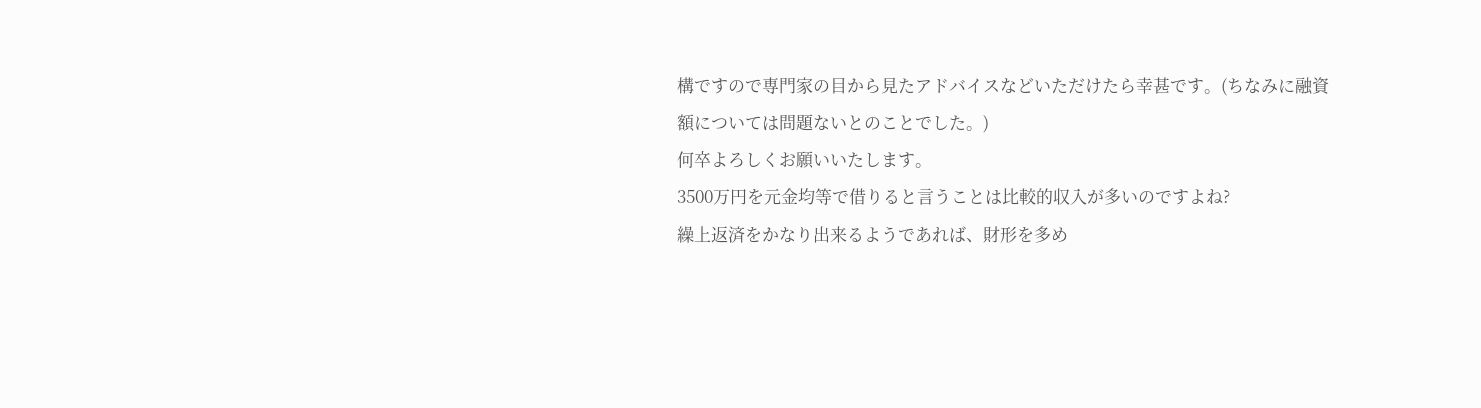構ですので専門家の目から見たアドバイスなどいただけたら幸甚です。(ちなみに融資額については問題ないとのことでした。)
何卒よろしくお願いいたします。
3500万円を元金均等で借りると言うことは比較的収入が多いのですよね?
繰上返済をかなり出来るようであれば、財形を多め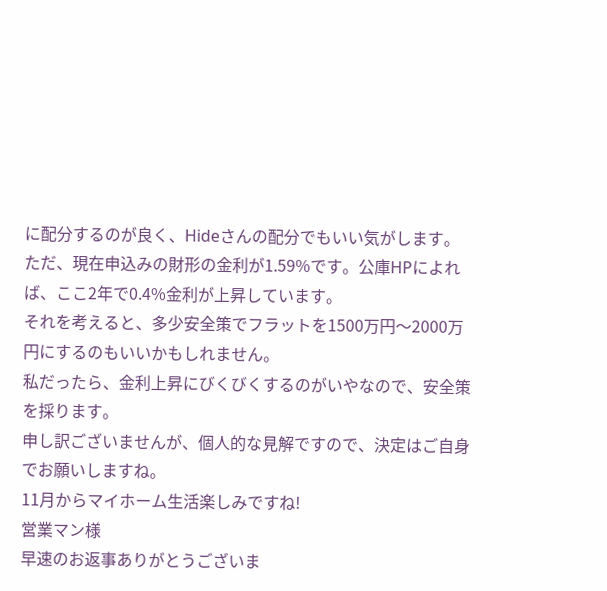に配分するのが良く、Hideさんの配分でもいい気がします。
ただ、現在申込みの財形の金利が1.59%です。公庫HPによれば、ここ2年で0.4%金利が上昇しています。
それを考えると、多少安全策でフラットを1500万円〜2000万円にするのもいいかもしれません。
私だったら、金利上昇にびくびくするのがいやなので、安全策を採ります。
申し訳ございませんが、個人的な見解ですので、決定はご自身でお願いしますね。
11月からマイホーム生活楽しみですね!
営業マン様
早速のお返事ありがとうございま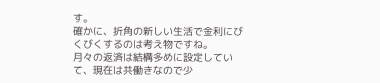す。
確かに、折角の新しい生活で金利にびくびくするのは考え物ですね。
月々の返済は結構多めに設定していて、現在は共働きなので少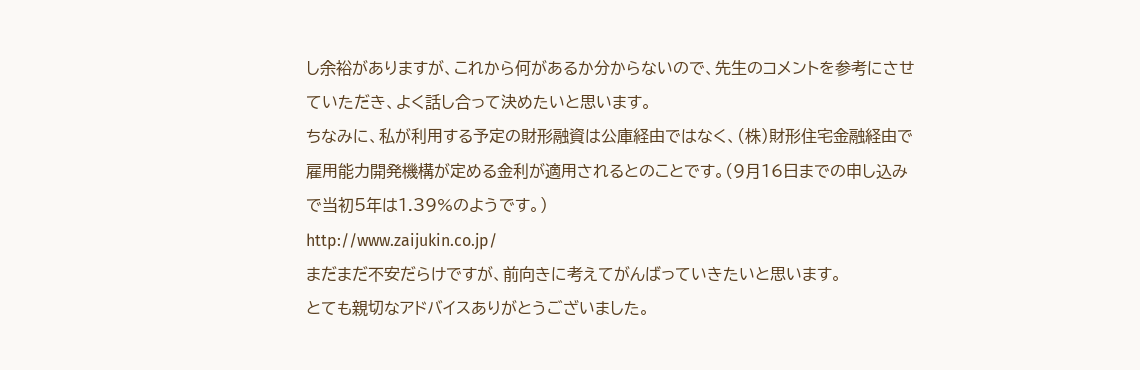し余裕がありますが、これから何があるか分からないので、先生のコメントを参考にさせていただき、よく話し合って決めたいと思います。
ちなみに、私が利用する予定の財形融資は公庫経由ではなく、(株)財形住宅金融経由で雇用能力開発機構が定める金利が適用されるとのことです。(9月16日までの申し込みで当初5年は1.39%のようです。)
http://www.zaijukin.co.jp/
まだまだ不安だらけですが、前向きに考えてがんばっていきたいと思います。
とても親切なアドバイスありがとうございました。